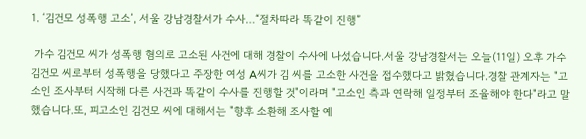1. ‘김건모 성폭행 고소’, 서울 강남경찰서가 수사…“절차따라 똑같이 진행”

 가수 김건모 씨가 성폭행 혐의로 고소된 사건에 대해 경찰이 수사에 나섰습니다.서울 강남경찰서는 오늘(11일) 오후 가수 김건모 씨로부터 성폭행을 당했다고 주장한 여성 A씨가 김 씨를 고소한 사건을 접수했다고 밝혔습니다.경찰 관계자는 "고소인 조사부터 시작해 다른 사건과 똑같이 수사를 진행할 것"이라며 "고소인 측과 연락해 일정부터 조율해야 한다"라고 말했습니다.또, 피고소인 김건모 씨에 대해서는 "향후 소환해 조사할 예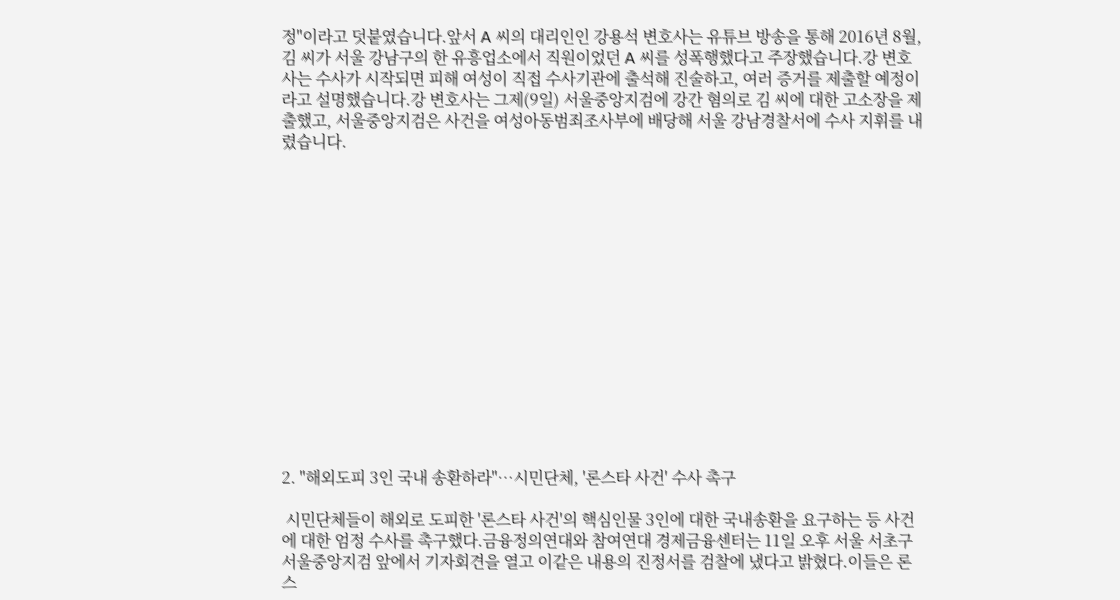정"이라고 덧붙였습니다.앞서 A 씨의 대리인인 강용석 변호사는 유튜브 방송을 통해 2016년 8월, 김 씨가 서울 강남구의 한 유흥업소에서 직원이었던 A 씨를 성폭행했다고 주장했습니다.강 변호사는 수사가 시작되면 피해 여성이 직접 수사기관에 출석해 진술하고, 여러 증거를 제출할 예정이라고 설명했습니다.강 변호사는 그제(9일) 서울중앙지검에 강간 혐의로 김 씨에 대한 고소장을 제출했고, 서울중앙지검은 사건을 여성아동범죄조사부에 배당해 서울 강남경찰서에 수사 지휘를 내렸습니다.















2. "해외도피 3인 국내 송환하라"…시민단체, '론스타 사건' 수사 촉구

 시민단체들이 해외로 도피한 '론스타 사건'의 핵심인물 3인에 대한 국내송환을 요구하는 등 사건에 대한 엄정 수사를 촉구했다.금융정의연대와 참여연대 경제금융센터는 11일 오후 서울 서초구 서울중앙지검 앞에서 기자회견을 열고 이같은 내용의 진정서를 검찰에 냈다고 밝혔다.이들은 론스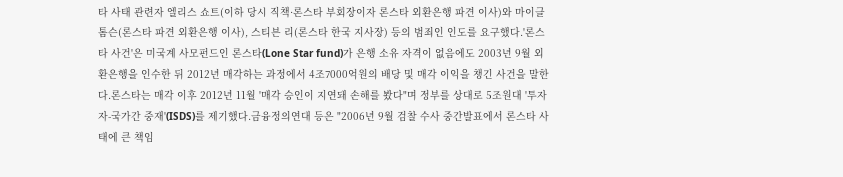타 사태 관련자 엘리스 쇼트(이하 당시 직책·론스타 부회장이자 론스타 외환은행 파견 이사)와 마이클 톰슨(론스타 파견 외환은행 이사), 스티븐 리(론스타 한국 지사장) 등의 범죄인 인도를 요구했다.'론스타 사건'은 미국계 사모펀드인 론스타(Lone Star fund)가 은행 소유 자격이 없음에도 2003년 9월 외환은행을 인수한 뒤 2012년 매각하는 과정에서 4조7000억원의 배당 및 매각 이익을 챙긴 사건을 말한다.론스타는 매각 이후 2012년 11월 '매각 승인이 지연돼 손해를 봤다"며 정부를 상대로 5조원대 '투자자-국가간 중재'(ISDS)를 제기했다.금융정의연대 등은 "2006년 9월 검찰 수사 중간발표에서 론스타 사태에 큰 책임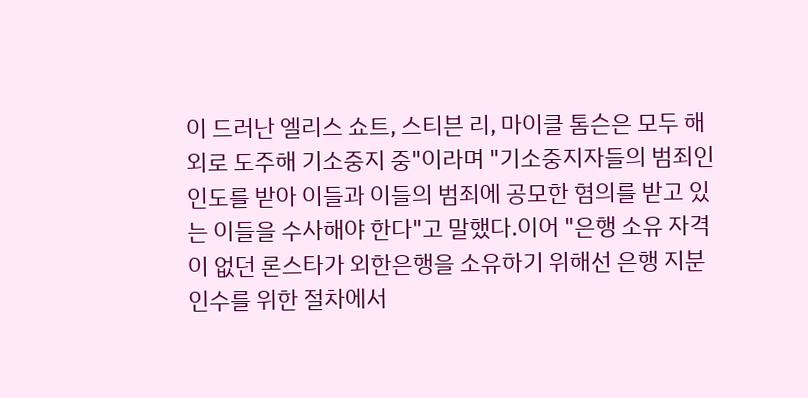이 드러난 엘리스 쇼트, 스티븐 리, 마이클 톰슨은 모두 해외로 도주해 기소중지 중"이라며 "기소중지자들의 범죄인 인도를 받아 이들과 이들의 범죄에 공모한 혐의를 받고 있는 이들을 수사해야 한다"고 말했다.이어 "은행 소유 자격이 없던 론스타가 외한은행을 소유하기 위해선 은행 지분 인수를 위한 절차에서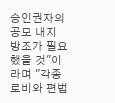승인권자의 공모 내지 방조가 필요했을 것"이라며 "각종 로비와 편법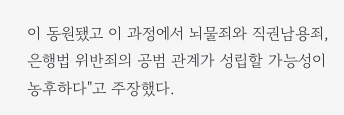이 동원됐고 이 과정에서 뇌물죄와 직권남용죄, 은행법 위반죄의 공범 관계가 성립할 가능성이 농후하다"고 주장했다.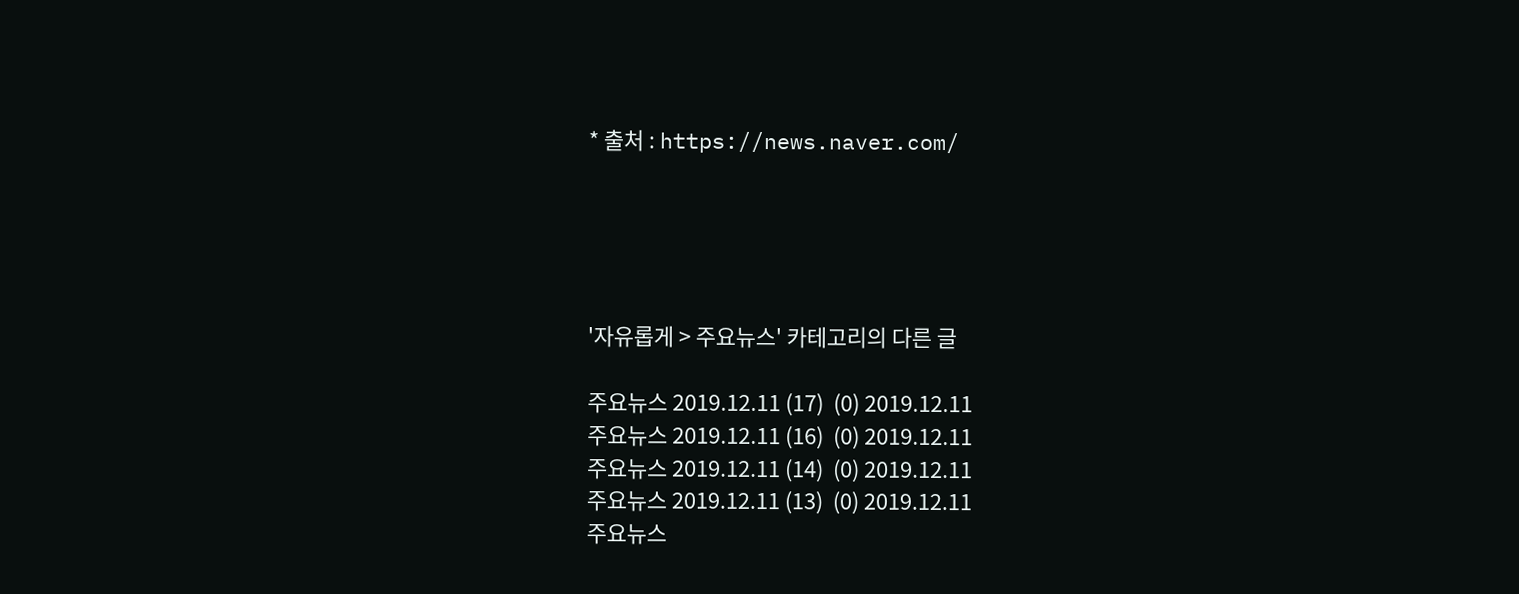* 출처 : https://news.naver.com/





'자유롭게 > 주요뉴스' 카테고리의 다른 글

주요뉴스 2019.12.11 (17)  (0) 2019.12.11
주요뉴스 2019.12.11 (16)  (0) 2019.12.11
주요뉴스 2019.12.11 (14)  (0) 2019.12.11
주요뉴스 2019.12.11 (13)  (0) 2019.12.11
주요뉴스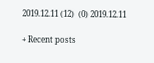2019.12.11 (12)  (0) 2019.12.11

+ Recent posts